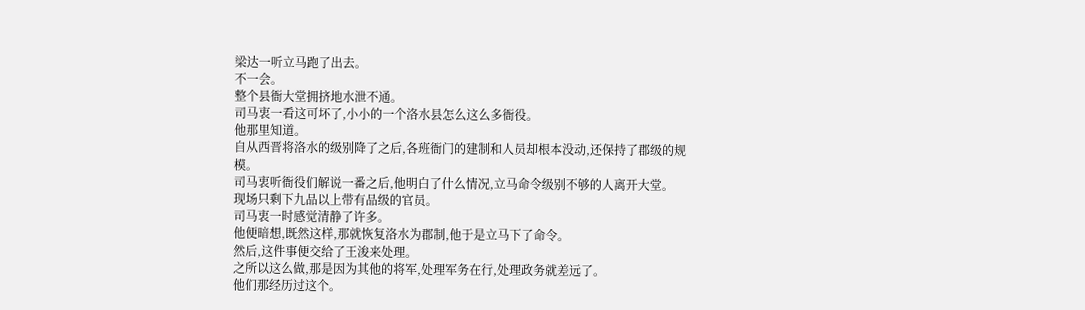梁达一听立马跑了出去。
不一会。
整个县衙大堂拥挤地水泄不通。
司马衷一看这可坏了,小小的一个洛水县怎么这么多衙役。
他那里知道。
自从西晋将洛水的级别降了之后,各班衙门的建制和人员却根本没动,还保持了郡级的规模。
司马衷听衙役们解说一番之后,他明白了什么情况,立马命令级别不够的人离开大堂。
现场只剩下九品以上带有品级的官员。
司马衷一时感觉清静了许多。
他便暗想,既然这样,那就恢复洛水为郡制,他于是立马下了命令。
然后,这件事便交给了王浚来处理。
之所以这么做,那是因为其他的将军,处理军务在行,处理政务就差远了。
他们那经历过这个。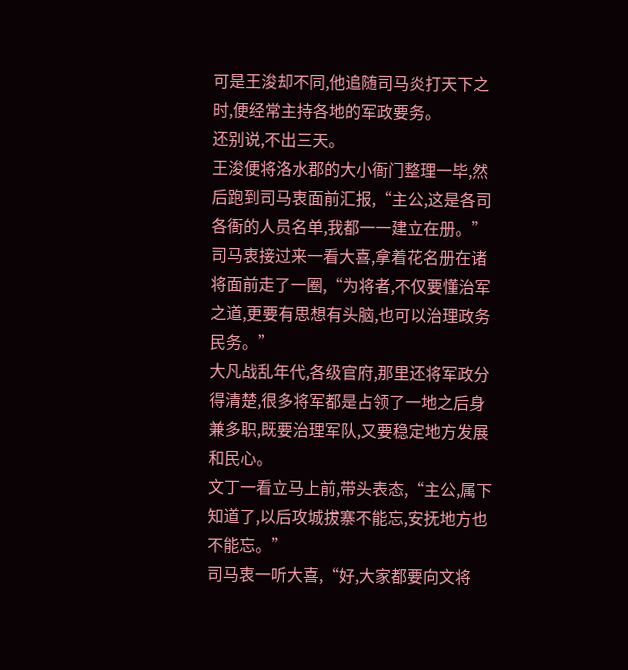可是王浚却不同,他追随司马炎打天下之时,便经常主持各地的军政要务。
还别说,不出三天。
王浚便将洛水郡的大小衙门整理一毕,然后跑到司马衷面前汇报,“主公,这是各司各衙的人员名单,我都一一建立在册。”
司马衷接过来一看大喜,拿着花名册在诸将面前走了一圈,“为将者,不仅要懂治军之道,更要有思想有头脑,也可以治理政务民务。”
大凡战乱年代,各级官府,那里还将军政分得清楚,很多将军都是占领了一地之后身兼多职,既要治理军队,又要稳定地方发展和民心。
文丁一看立马上前,带头表态,“主公,属下知道了,以后攻城拔寨不能忘,安抚地方也不能忘。”
司马衷一听大喜,“好,大家都要向文将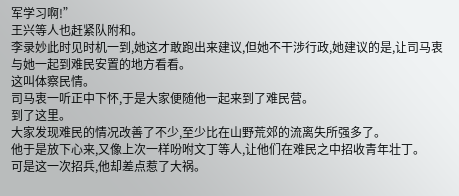军学习啊!”
王兴等人也赶紧队附和。
李录妙此时见时机一到,她这才敢跑出来建议,但她不干涉行政,她建议的是,让司马衷与她一起到难民安置的地方看看。
这叫体察民情。
司马衷一听正中下怀,于是大家便随他一起来到了难民营。
到了这里。
大家发现难民的情况改善了不少,至少比在山野荒郊的流离失所强多了。
他于是放下心来,又像上次一样吩咐文丁等人,让他们在难民之中招收青年壮丁。
可是这一次招兵,他却差点惹了大祸。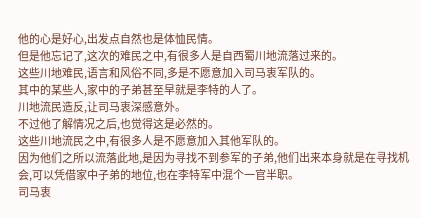他的心是好心,出发点自然也是体恤民情。
但是他忘记了,这次的难民之中,有很多人是自西蜀川地流落过来的。
这些川地难民,语言和风俗不同,多是不愿意加入司马衷军队的。
其中的某些人,家中的子弟甚至早就是李特的人了。
川地流民造反,让司马衷深感意外。
不过他了解情况之后,也觉得这是必然的。
这些川地流民之中,有很多人是不愿意加入其他军队的。
因为他们之所以流落此地,是因为寻找不到参军的子弟,他们出来本身就是在寻找机会,可以凭借家中子弟的地位,也在李特军中混个一官半职。
司马衷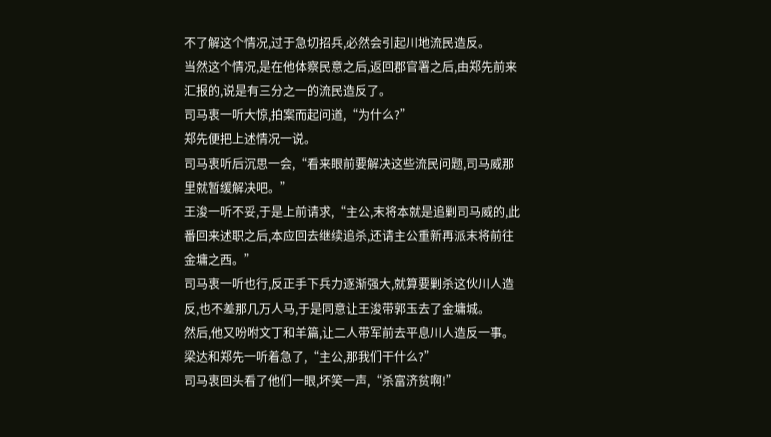不了解这个情况,过于急切招兵,必然会引起川地流民造反。
当然这个情况,是在他体察民意之后,返回郡官署之后,由郑先前来汇报的,说是有三分之一的流民造反了。
司马衷一听大惊,拍案而起问道,“为什么?”
郑先便把上述情况一说。
司马衷听后沉思一会,“看来眼前要解决这些流民问题,司马威那里就暂缓解决吧。”
王浚一听不妥,于是上前请求,“主公,末将本就是追剿司马威的,此番回来述职之后,本应回去继续追杀,还请主公重新再派末将前往金墉之西。”
司马衷一听也行,反正手下兵力逐渐强大,就算要剿杀这伙川人造反,也不差那几万人马,于是同意让王浚带郭玉去了金墉城。
然后,他又吩咐文丁和羊篇,让二人带军前去平息川人造反一事。
梁达和郑先一听着急了,“主公,那我们干什么?”
司马衷回头看了他们一眼,坏笑一声,“杀富济贫啊!”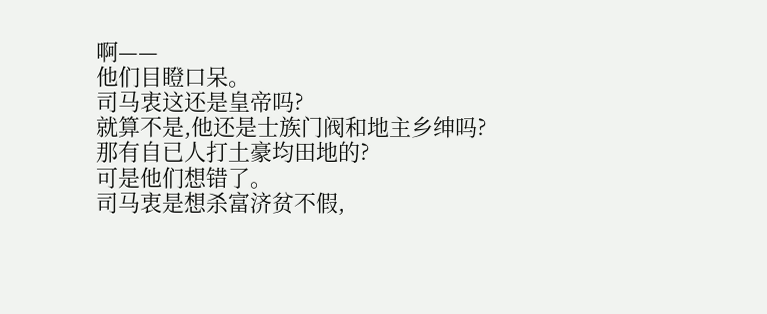啊——
他们目瞪口呆。
司马衷这还是皇帝吗?
就算不是,他还是士族门阀和地主乡绅吗?
那有自已人打土豪均田地的?
可是他们想错了。
司马衷是想杀富济贫不假,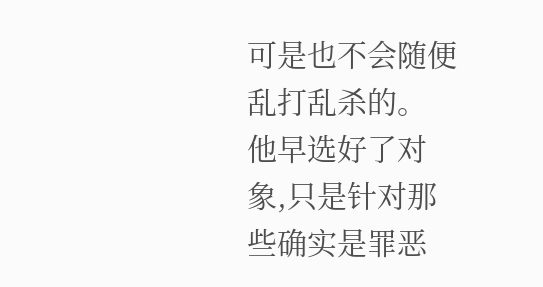可是也不会随便乱打乱杀的。
他早选好了对象,只是针对那些确实是罪恶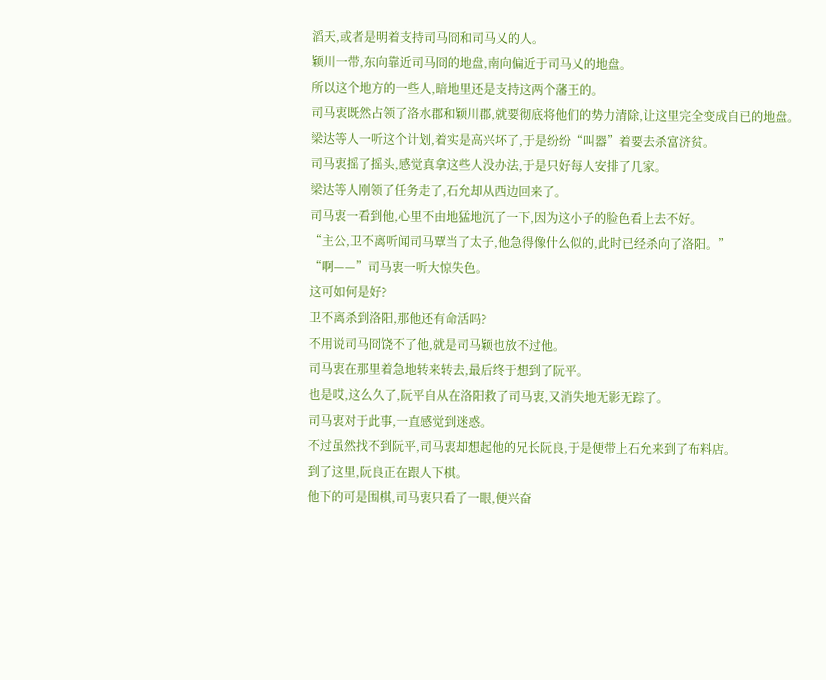滔天,或者是明着支持司马冏和司马乂的人。
颖川一带,东向靠近司马冏的地盘,南向偏近于司马乂的地盘。
所以这个地方的一些人,暗地里还是支持这两个藩王的。
司马衷既然占领了洛水郡和颖川郡,就要彻底将他们的势力清除,让这里完全变成自已的地盘。
梁达等人一听这个计划,着实是高兴坏了,于是纷纷“叫器”着要去杀富济贫。
司马衷摇了摇头,感觉真拿这些人没办法,于是只好每人安排了几家。
梁达等人刚领了任务走了,石允却从西边回来了。
司马衷一看到他,心里不由地猛地沉了一下,因为这小子的脸色看上去不好。
“主公,卫不离听闻司马覃当了太子,他急得像什么似的,此时已经杀向了洛阳。”
“啊——”司马衷一听大惊失色。
这可如何是好?
卫不离杀到洛阳,那他还有命活吗?
不用说司马冏饶不了他,就是司马颖也放不过他。
司马衷在那里着急地转来转去,最后终于想到了阮平。
也是哎,这么久了,阮平自从在洛阳救了司马衷,又消失地无影无踪了。
司马衷对于此事,一直感觉到迷惑。
不过虽然找不到阮平,司马衷却想起他的兄长阮良,于是便带上石允来到了布料店。
到了这里,阮良正在跟人下棋。
他下的可是围棋,司马衷只看了一眼,便兴奋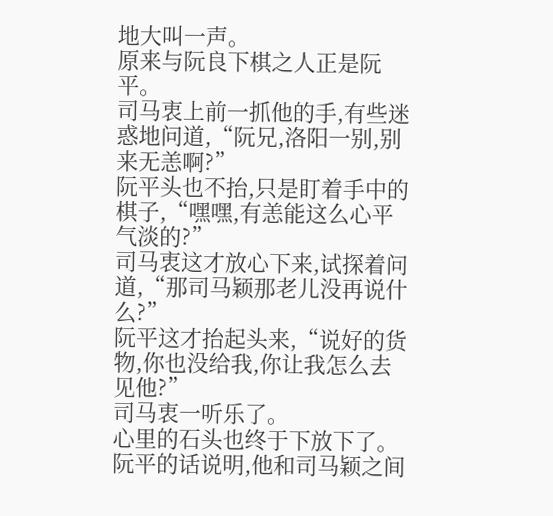地大叫一声。
原来与阮良下棋之人正是阮平。
司马衷上前一抓他的手,有些迷惑地问道,“阮兄,洛阳一别,别来无恙啊?”
阮平头也不抬,只是盯着手中的棋子,“嘿嘿,有恙能这么心平气淡的?”
司马衷这才放心下来,试探着问道,“那司马颖那老儿没再说什么?”
阮平这才抬起头来,“说好的货物,你也没给我,你让我怎么去见他?”
司马衷一听乐了。
心里的石头也终于下放下了。
阮平的话说明,他和司马颖之间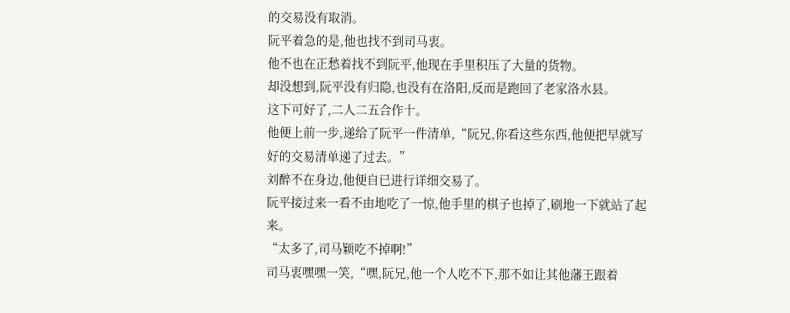的交易没有取消。
阮平着急的是,他也找不到司马衷。
他不也在正愁着找不到阮平,他现在手里积压了大量的货物。
却没想到,阮平没有归隐,也没有在洛阳,反而是跑回了老家洛水县。
这下可好了,二人二五合作十。
他便上前一步,递给了阮平一件清单,“阮兄,你看这些东西,他便把早就写好的交易清单递了过去。”
刘醉不在身边,他便自已进行详细交易了。
阮平接过来一看不由地吃了一惊,他手里的棋子也掉了,刷地一下就站了起来。
“太多了,司马颖吃不掉啊!”
司马衷嘿嘿一笑,“嘿,阮兄,他一个人吃不下,那不如让其他藩王跟着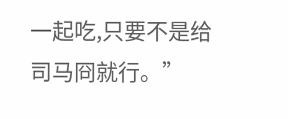一起吃,只要不是给司马冏就行。”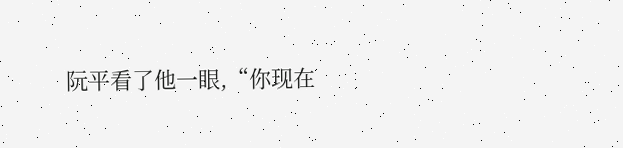阮平看了他一眼,“你现在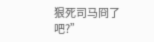狠死司马冏了吧?”